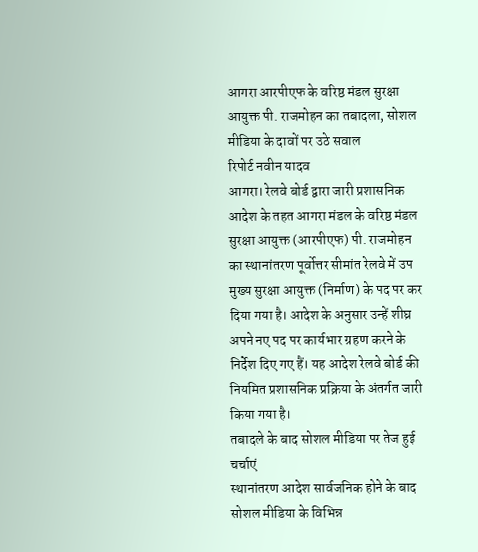आगरा आरपीएफ के वरिष्ठ मंडल सुरक्षा आयुक्त पी. राजमोहन का तबादला, सोशल मीडिया के दावों पर उठे सवाल
रिपोर्ट नवीन यादव
आगरा। रेलवे बोर्ड द्वारा जारी प्रशासनिक आदेश के तहत आगरा मंडल के वरिष्ठ मंडल सुरक्षा आयुक्त (आरपीएफ) पी. राजमोहन का स्थानांतरण पूर्वोत्तर सीमांत रेलवे में उप मुख्य सुरक्षा आयुक्त (निर्माण) के पद पर कर दिया गया है। आदेश के अनुसार उन्हें शीघ्र अपने नए पद पर कार्यभार ग्रहण करने के निर्देश दिए गए हैं। यह आदेश रेलवे बोर्ड की नियमित प्रशासनिक प्रक्रिया के अंतर्गत जारी किया गया है।
तबादले के बाद सोशल मीडिया पर तेज हुई चर्चाएं
स्थानांतरण आदेश सार्वजनिक होने के बाद सोशल मीडिया के विभिन्न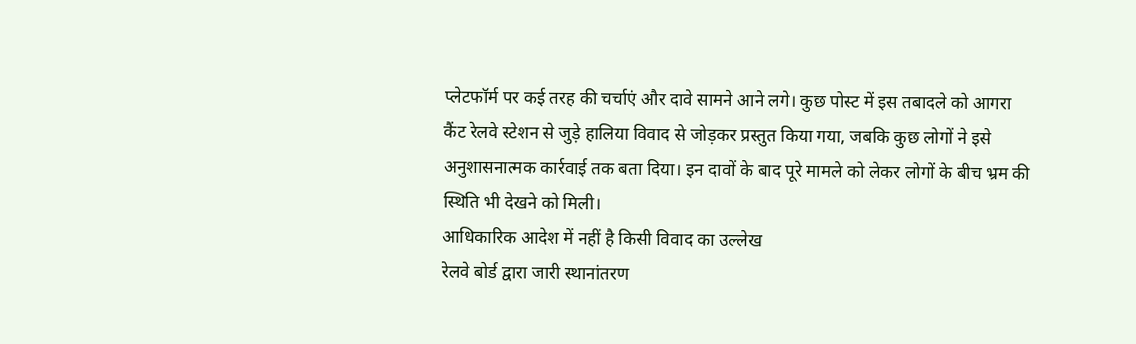प्लेटफॉर्म पर कई तरह की चर्चाएं और दावे सामने आने लगे। कुछ पोस्ट में इस तबादले को आगरा कैंट रेलवे स्टेशन से जुड़े हालिया विवाद से जोड़कर प्रस्तुत किया गया, जबकि कुछ लोगों ने इसे अनुशासनात्मक कार्रवाई तक बता दिया। इन दावों के बाद पूरे मामले को लेकर लोगों के बीच भ्रम की स्थिति भी देखने को मिली।
आधिकारिक आदेश में नहीं है किसी विवाद का उल्लेख
रेलवे बोर्ड द्वारा जारी स्थानांतरण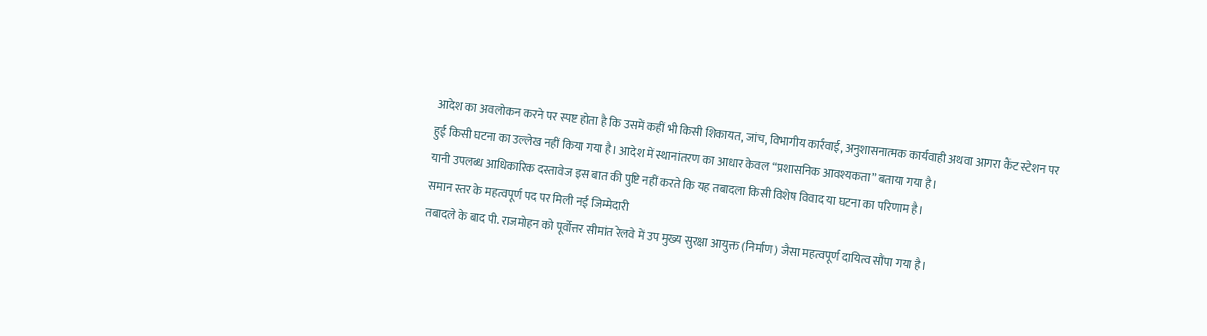आदेश का अवलोकन करने पर स्पष्ट होता है कि उसमें कहीं भी किसी शिकायत, जांच, विभागीय कार्रवाई, अनुशासनात्मक कार्यवाही अथवा आगरा कैंट स्टेशन पर हुई किसी घटना का उल्लेख नहीं किया गया है। आदेश में स्थानांतरण का आधार केवल “प्रशासनिक आवश्यकता” बताया गया है।
यानी उपलब्ध आधिकारिक दस्तावेज इस बात की पुष्टि नहीं करते कि यह तबादला किसी विशेष विवाद या घटना का परिणाम है।
समान स्तर के महत्वपूर्ण पद पर मिली नई जिम्मेदारी
तबादले के बाद पी. राजमोहन को पूर्वोत्तर सीमांत रेलवे में उप मुख्य सुरक्षा आयुक्त (निर्माण) जैसा महत्वपूर्ण दायित्व सौंपा गया है।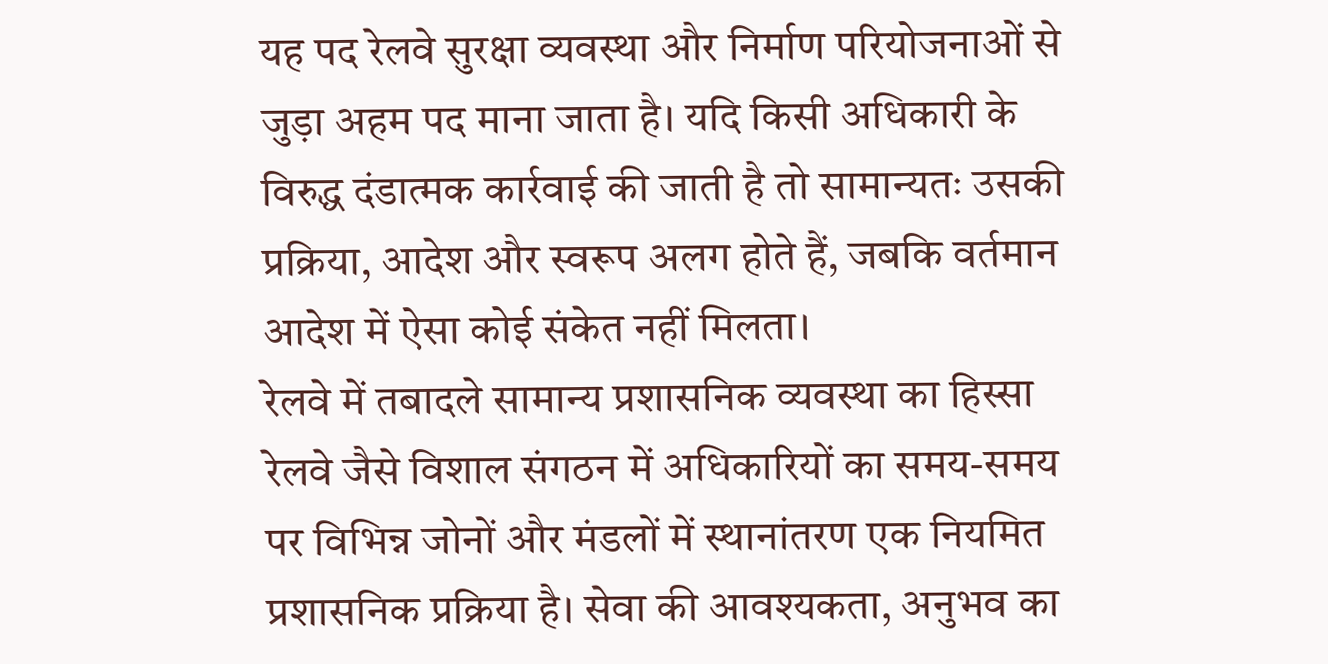यह पद रेलवे सुरक्षा व्यवस्था और निर्माण परियोजनाओं से जुड़ा अहम पद माना जाता है। यदि किसी अधिकारी के विरुद्ध दंडात्मक कार्रवाई की जाती है तो सामान्यतः उसकी प्रक्रिया, आदेश और स्वरूप अलग होते हैं, जबकि वर्तमान आदेश में ऐसा कोई संकेत नहीं मिलता।
रेलवे में तबादले सामान्य प्रशासनिक व्यवस्था का हिस्सा
रेलवे जैसे विशाल संगठन में अधिकारियों का समय-समय पर विभिन्न जोनों और मंडलों में स्थानांतरण एक नियमित प्रशासनिक प्रक्रिया है। सेवा की आवश्यकता, अनुभव का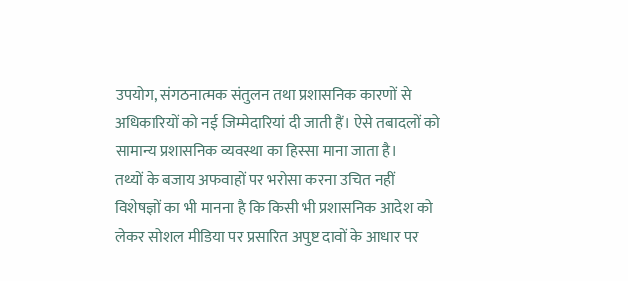उपयोग, संगठनात्मक संतुलन तथा प्रशासनिक कारणों से अधिकारियों को नई जिम्मेदारियां दी जाती हैं। ऐसे तबादलों को सामान्य प्रशासनिक व्यवस्था का हिस्सा माना जाता है।
तथ्यों के बजाय अफवाहों पर भरोसा करना उचित नहीं
विशेषज्ञों का भी मानना है कि किसी भी प्रशासनिक आदेश को लेकर सोशल मीडिया पर प्रसारित अपुष्ट दावों के आधार पर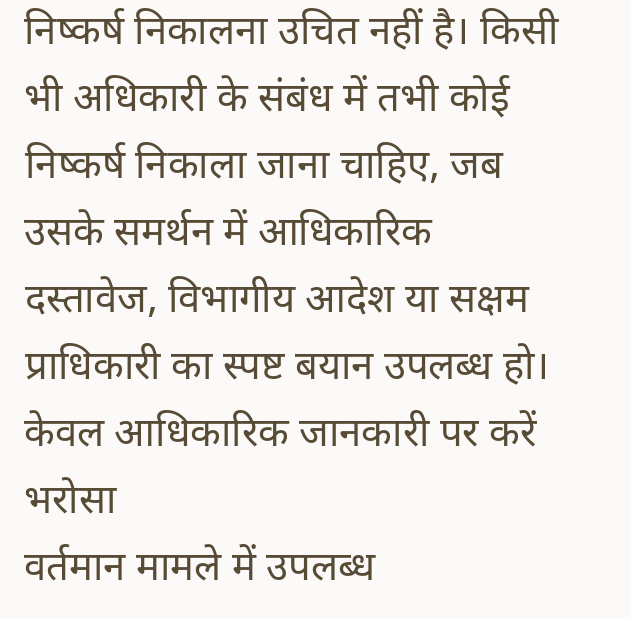निष्कर्ष निकालना उचित नहीं है। किसी भी अधिकारी के संबंध में तभी कोई निष्कर्ष निकाला जाना चाहिए, जब उसके समर्थन में आधिकारिक दस्तावेज, विभागीय आदेश या सक्षम प्राधिकारी का स्पष्ट बयान उपलब्ध हो।
केवल आधिकारिक जानकारी पर करें भरोसा
वर्तमान मामले में उपलब्ध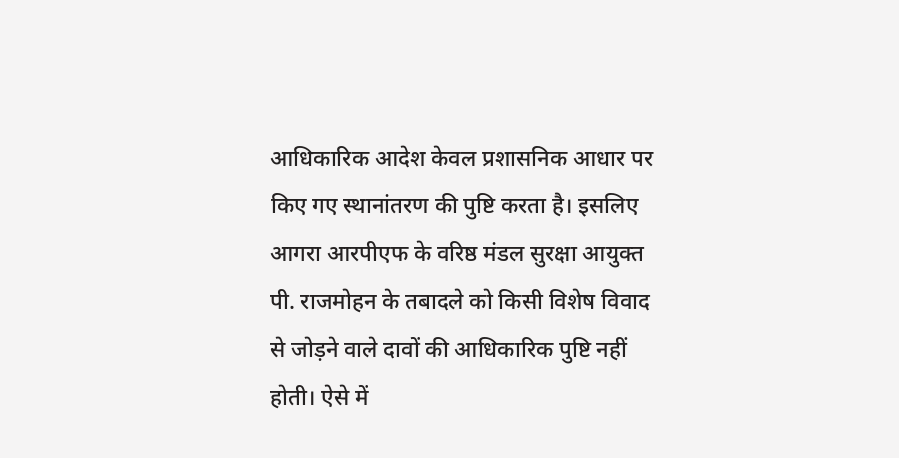आधिकारिक आदेश केवल प्रशासनिक आधार पर किए गए स्थानांतरण की पुष्टि करता है। इसलिए आगरा आरपीएफ के वरिष्ठ मंडल सुरक्षा आयुक्त पी. राजमोहन के तबादले को किसी विशेष विवाद से जोड़ने वाले दावों की आधिकारिक पुष्टि नहीं होती। ऐसे में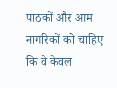पाठकों और आम नागरिकों को चाहिए कि वे केवल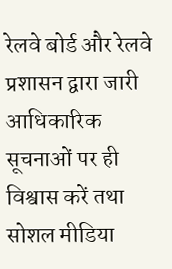रेलवे बोर्ड और रेलवे प्रशासन द्वारा जारी आधिकारिक सूचनाओं पर ही विश्वास करें तथा सोशल मीडिया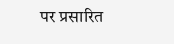पर प्रसारित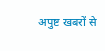अपुष्ट खबरों से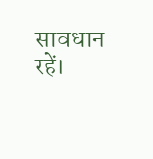सावधान रहें।